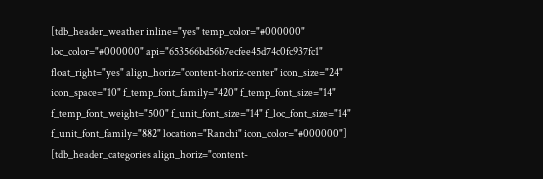[tdb_header_weather inline="yes" temp_color="#000000" loc_color="#000000" api="653566bd56b7ecfee45d74c0fc937fc1" float_right="yes" align_horiz="content-horiz-center" icon_size="24" icon_space="10" f_temp_font_family="420" f_temp_font_size="14" f_temp_font_weight="500" f_unit_font_size="14" f_loc_font_size="14" f_unit_font_family="882" location="Ranchi" icon_color="#000000"]
[tdb_header_categories align_horiz="content-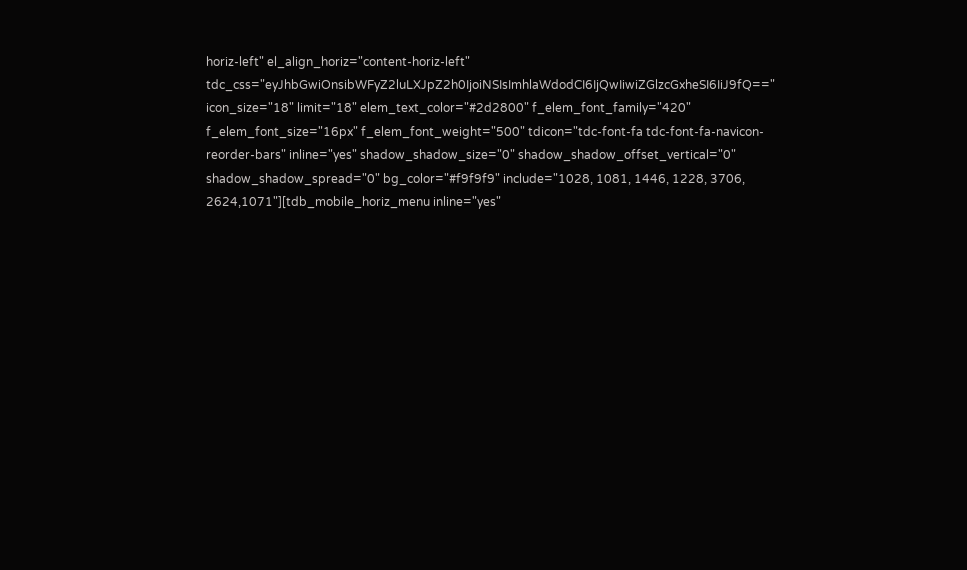horiz-left" el_align_horiz="content-horiz-left" tdc_css="eyJhbGwiOnsibWFyZ2luLXJpZ2h0IjoiNSIsImhlaWdodCI6IjQwIiwiZGlzcGxheSI6IiJ9fQ==" icon_size="18" limit="18" elem_text_color="#2d2800" f_elem_font_family="420" f_elem_font_size="16px" f_elem_font_weight="500" tdicon="tdc-font-fa tdc-font-fa-navicon-reorder-bars" inline="yes" shadow_shadow_size="0" shadow_shadow_offset_vertical="0" shadow_shadow_spread="0" bg_color="#f9f9f9" include="1028, 1081, 1446, 1228, 3706, 2624,1071"][tdb_mobile_horiz_menu inline="yes"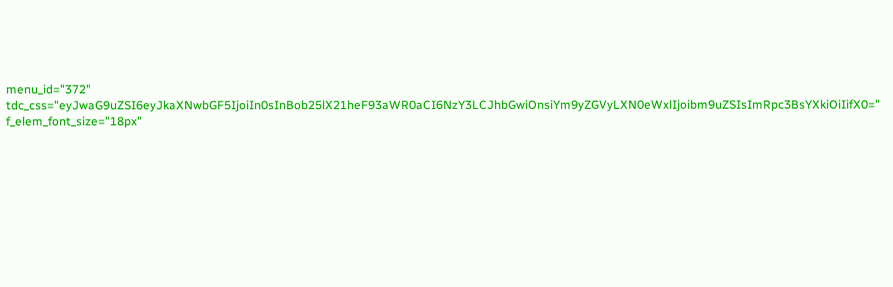menu_id="372" tdc_css="eyJwaG9uZSI6eyJkaXNwbGF5IjoiIn0sInBob25lX21heF93aWR0aCI6NzY3LCJhbGwiOnsiYm9yZGVyLXN0eWxlIjoibm9uZSIsImRpc3BsYXkiOiIifX0=" f_elem_font_size="18px"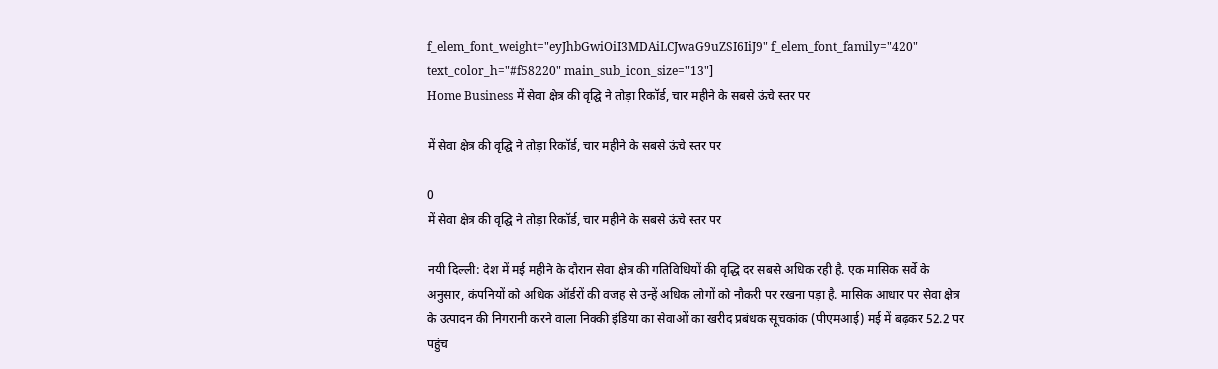f_elem_font_weight="eyJhbGwiOiI3MDAiLCJwaG9uZSI6IiJ9" f_elem_font_family="420" text_color_h="#f58220" main_sub_icon_size="13"]
Home Business में सेवा क्षेत्र की वृद्घि ने तोड़ा रिकॉर्ड, चार महीने के सबसे ऊंचे स्तर पर

में सेवा क्षेत्र की वृद्घि ने तोड़ा रिकॉर्ड, चार महीने के सबसे ऊंचे स्तर पर

0
में सेवा क्षेत्र की वृद्घि ने तोड़ा रिकॉर्ड, चार महीने के सबसे ऊंचे स्तर पर

नयी दिल्ली: देश में मई महीने के दौरान सेवा क्षेत्र की गतिविधियों की वृद्धि दर सबसे अधिक रही है. एक मासिक सर्वे के अनुसार, कंपनियों को अधिक ऑर्डरों की वजह से उन्हें अधिक लोगों को नौकरी पर रखना पड़ा है. मासिक आधार पर सेवा क्षेत्र के उत्पादन की निगरानी करने वाला निक्की इंडिया का सेवाओं का खरीद प्रबंधक सूचकांक (पीएमआई) मई में बढ़कर 52.2 पर पहुंच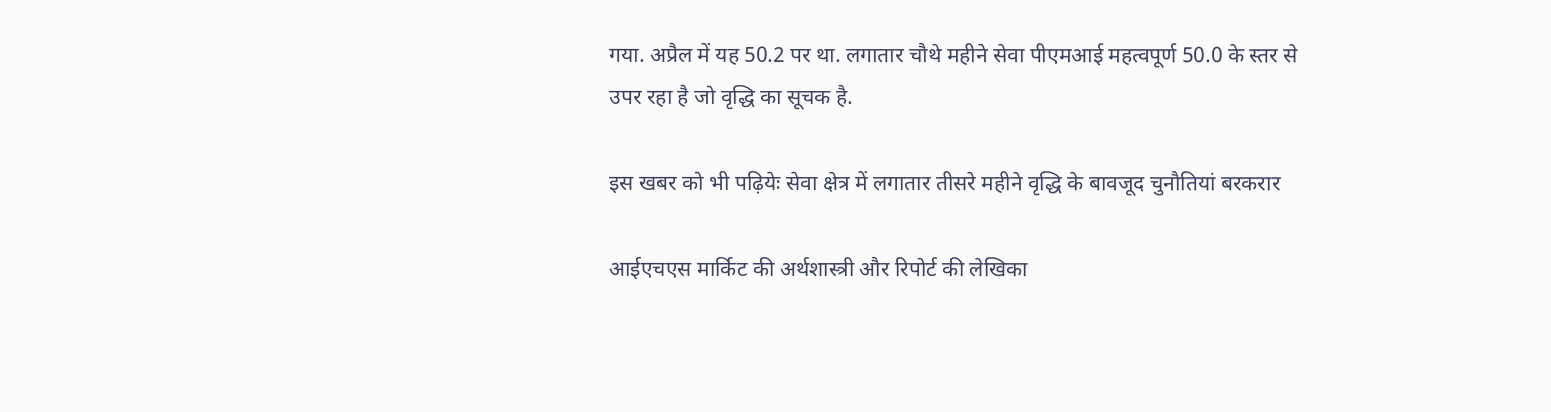गया. अप्रैल में यह 50.2 पर था. लगातार चौथे महीने सेवा पीएमआई महत्वपूर्ण 50.0 के स्तर से उपर रहा है जो वृद्धि का सूचक है.

इस खबर को भी पढ़ियेः सेवा क्षेत्र में लगातार तीसरे महीने वृद्धि के बावजूद चुनौतियां बरकरार

आईएचएस मार्किट की अर्थशास्त्री और रिपोर्ट की लेखिका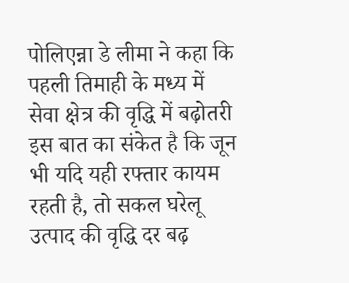पोलिएन्ना डे लीमा ने कहा कि पहली तिमाही के मध्य में सेवा क्षेत्र की वृद्धि में बढ़ोतरी इस बात का संकेत है कि जून भी यदि यही रफ्तार कायम रहती है, तो सकल घरेलू उत्पाद की वृद्धि दर बढ़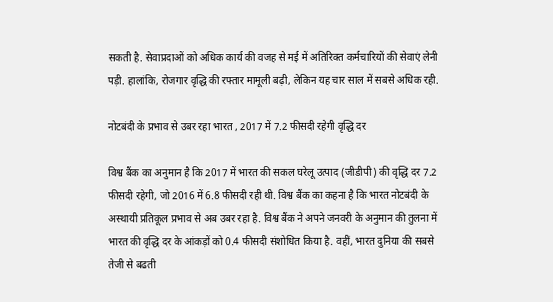सकती है. सेवाप्रदाओं को अधिक कार्य की वजह से मई में अतिरिक्त कर्मचारियों की सेवाएं लेनी पड़ी. हालांकि, रोजगार वृद्धि की रफ्तार मामूली बढ़ी, लेकिन यह चार साल में सबसे अधिक रही.

नोटबंदी के प्रभाव से उबर रहा भारत , 2017 में 7.2 फीसदी रहेगी वृद्धि दर

विश्व बैंक का अनुमान है कि 2017 में भारत की सकल घरेलू उत्पाद (जीडीपी) की वृद्धि दर 7.2 फीसदी रहेगी, जो 2016 में 6.8 फीसदी रही थी. विश्व बैंक का कहना है कि भारत नोटबंदी के अस्थायी प्रतिकूल प्रभाव से अब उबर रहा है. विश्व बैंक ने अपने जनवरी के अनुमान की तुलना में भारत की वृद्धि दर के आंकड़ों को 0.4 फीसदी संशोधित किया है. वहीं, भारत दुनिया की सबसे तेजी से बढती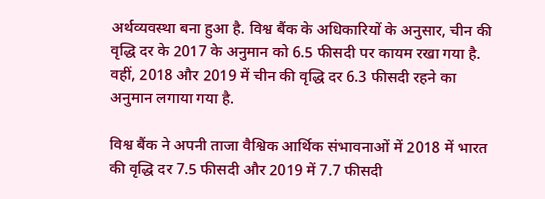अर्थव्यवस्था बना हुआ है. विश्व बैंक के अधिकारियों के अनुसार, चीन की वृद्धि दर के 2017 के अनुमान को 6.5 फीसदी पर कायम रखा गया है. वहीं, 2018 और 2019 में चीन की वृद्धि दर 6.3 फीसदी रहने का अनुमान लगाया गया है.

विश्व बैंक ने अपनी ताजा वैश्विक आर्थिक संभावनाओं में 2018 में भारत की वृद्धि दर 7.5 फीसदी और 2019 में 7.7 फीसदी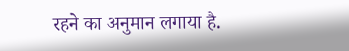रहने का अनुमान लगाया है.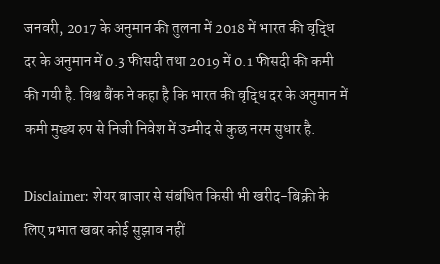जनवरी, 2017 के अनुमान की तुलना में 2018 में भारत की वृद्धि दर के अनुमान में 0.3 फीसदी तथा 2019 में 0.1 फीसदी की कमी की गयी है. विश्व बैंक ने कहा है कि भारत की वृद्धि दर के अनुमान में कमी मुख्य रुप से निजी निवेश में उम्मीद से कुछ नरम सुधार है.

Disclaimer: शेयर बाजार से संबंधित किसी भी खरीद-बिक्री के लिए प्रभात खबर कोई सुझाव नहीं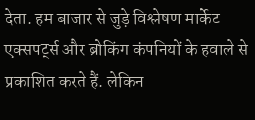देता. हम बाजार से जुड़े विश्लेषण मार्केट एक्सपर्ट्स और ब्रोकिंग कंपनियों के हवाले से प्रकाशित करते हैं. लेकिन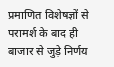प्रमाणित विशेषज्ञों से परामर्श के बाद ही बाजार से जुड़े निर्णय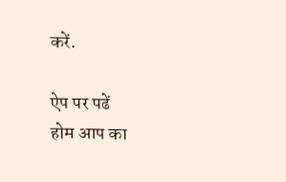करें.

ऐप पर पढें
होम आप का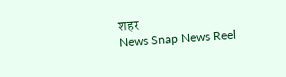शहर
News Snap News Reel